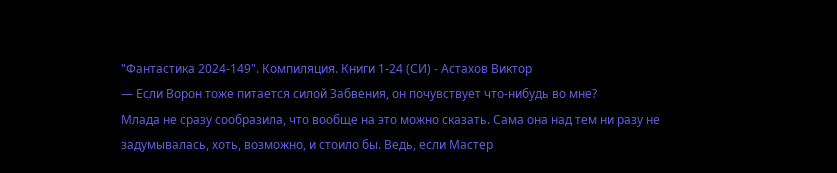"Фантастика 2024-149". Компиляция. Книги 1-24 (СИ) - Астахов Виктор
— Если Ворон тоже питается силой Забвения, он почувствует что-нибудь во мне?
Млада не сразу сообразила, что вообще на это можно сказать. Сама она над тем ни разу не задумывалась, хоть, возможно, и стоило бы. Ведь, если Мастер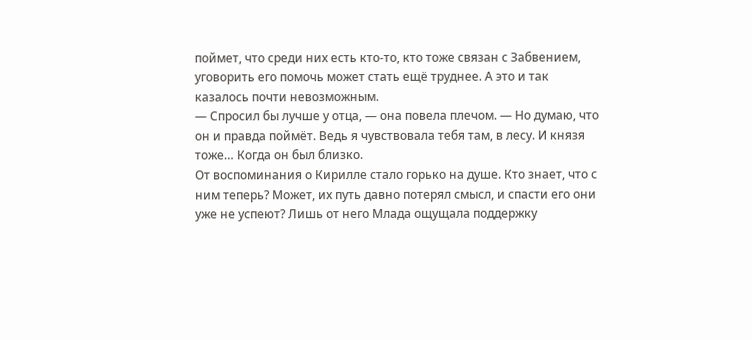поймет, что среди них есть кто-то, кто тоже связан с Забвением, уговорить его помочь может стать ещё труднее. А это и так казалось почти невозможным.
— Спросил бы лучше у отца, — она повела плечом. — Но думаю, что он и правда поймёт. Ведь я чувствовала тебя там, в лесу. И князя тоже… Когда он был близко.
От воспоминания о Кирилле стало горько на душе. Кто знает, что с ним теперь? Может, их путь давно потерял смысл, и спасти его они уже не успеют? Лишь от него Млада ощущала поддержку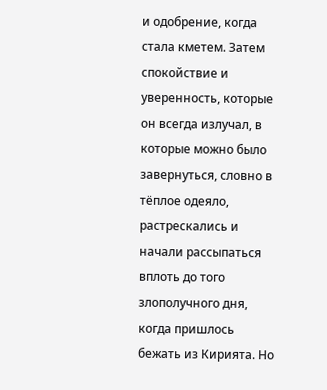и одобрение, когда стала кметем. Затем спокойствие и уверенность, которые он всегда излучал, в которые можно было завернуться, словно в тёплое одеяло, растрескались и начали рассыпаться вплоть до того злополучного дня, когда пришлось бежать из Кирията. Но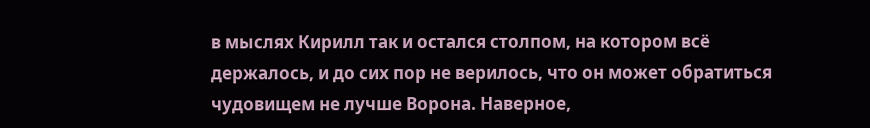в мыслях Кирилл так и остался столпом, на котором всё держалось, и до сих пор не верилось, что он может обратиться чудовищем не лучше Ворона. Наверное,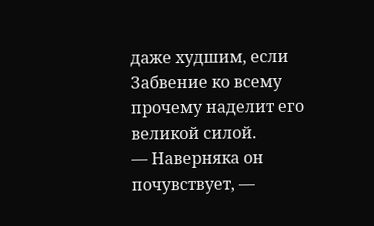даже худшим, если Забвение ко всему прочему наделит его великой силой.
— Наверняка он почувствует, —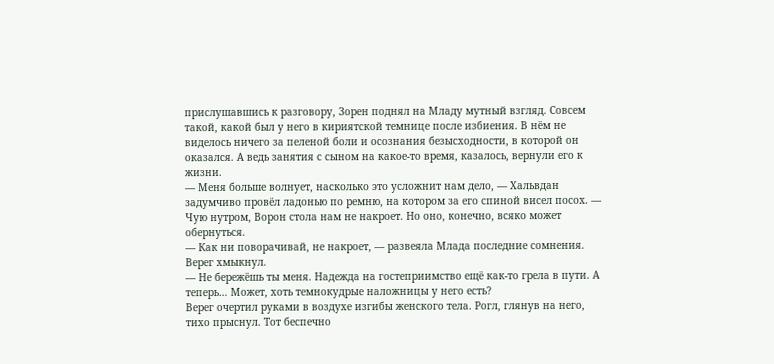прислушавшись к разговору, Зорен поднял на Младу мутный взгляд. Совсем такой, какой был у него в кириятской темнице после избиения. В нём не виделось ничего за пеленой боли и осознания безысходности, в которой он оказался. А ведь занятия с сыном на какое-то время, казалось, вернули его к жизни.
— Меня больше волнует, насколько это усложнит нам дело, — Хальвдан задумчиво провёл ладонью по ремню, на котором за его спиной висел посох. — Чую нутром, Ворон стола нам не накроет. Но оно, конечно, всяко может обернуться.
— Как ни поворачивай, не накроет, — развеяла Млада последние сомнения.
Верег хмыкнул.
— Не бережёшь ты меня. Надежда на гостеприимство ещё как-то грела в пути. А теперь… Может, хоть темнокудрые наложницы у него есть?
Верег очертил руками в воздухе изгибы женского тела. Рогл, глянув на него, тихо прыснул. Тот беспечно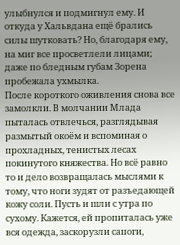улыбнулся и подмигнул ему. И откуда у Хальвдана ещё брались силы шутковать? Но, благодаря ему, на миг все просветлели лицами; даже по бледным губам Зорена пробежала ухмылка.
После короткого оживления снова все замолкли. В молчании Млада пыталась отвлечься, разглядывая размытый окоём и вспоминая о прохладных, тенистых лесах покинутого княжества. Но всё равно то и дело возвращалась мыслями к тому, что ноги зудят от разъедающей кожу соли. Пусть и шли с утра по сухому. Кажется, ей пропиталась уже вся одежда, заскорузли сапоги,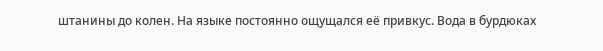штанины до колен. На языке постоянно ощущался её привкус. Вода в бурдюках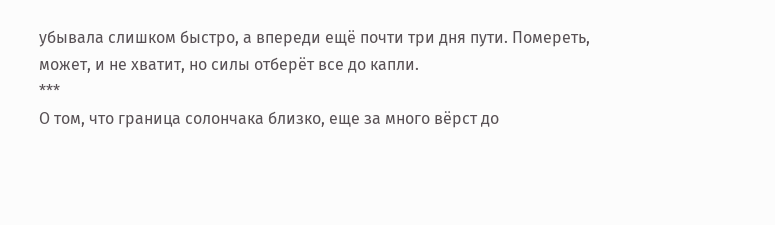убывала слишком быстро, а впереди ещё почти три дня пути. Помереть, может, и не хватит, но силы отберёт все до капли.
***
О том, что граница солончака близко, еще за много вёрст до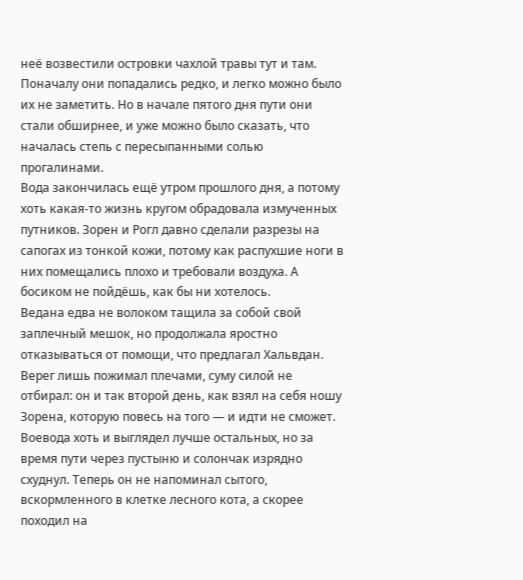неё возвестили островки чахлой травы тут и там. Поначалу они попадались редко, и легко можно было их не заметить. Но в начале пятого дня пути они стали обширнее, и уже можно было сказать, что началась степь с пересыпанными солью прогалинами.
Вода закончилась ещё утром прошлого дня, а потому хоть какая-то жизнь кругом обрадовала измученных путников. Зорен и Рогл давно сделали разрезы на сапогах из тонкой кожи, потому как распухшие ноги в них помещались плохо и требовали воздуха. А босиком не пойдёшь, как бы ни хотелось.
Ведана едва не волоком тащила за собой свой заплечный мешок, но продолжала яростно отказываться от помощи, что предлагал Хальвдан. Верег лишь пожимал плечами, суму силой не отбирал: он и так второй день, как взял на себя ношу Зорена, которую повесь на того — и идти не сможет.
Воевода хоть и выглядел лучше остальных, но за время пути через пустыню и солончак изрядно схуднул. Теперь он не напоминал сытого, вскормленного в клетке лесного кота, а скорее походил на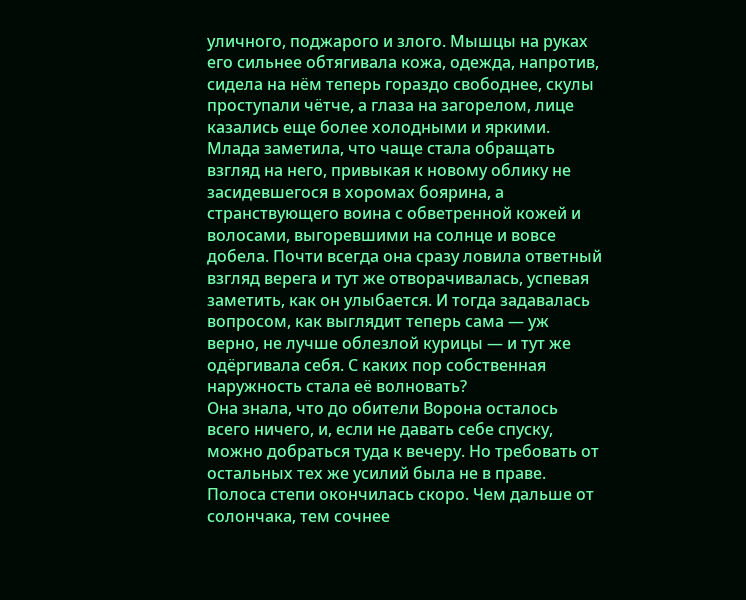уличного, поджарого и злого. Мышцы на руках его сильнее обтягивала кожа, одежда, напротив, сидела на нём теперь гораздо свободнее, скулы проступали чётче, а глаза на загорелом, лице казались еще более холодными и яркими.
Млада заметила, что чаще стала обращать взгляд на него, привыкая к новому облику не засидевшегося в хоромах боярина, а странствующего воина с обветренной кожей и волосами, выгоревшими на солнце и вовсе добела. Почти всегда она сразу ловила ответный взгляд верега и тут же отворачивалась, успевая заметить, как он улыбается. И тогда задавалась вопросом, как выглядит теперь сама — уж верно, не лучше облезлой курицы — и тут же одёргивала себя. С каких пор собственная наружность стала её волновать?
Она знала, что до обители Ворона осталось всего ничего, и, если не давать себе спуску, можно добраться туда к вечеру. Но требовать от остальных тех же усилий была не в праве.
Полоса степи окончилась скоро. Чем дальше от солончака, тем сочнее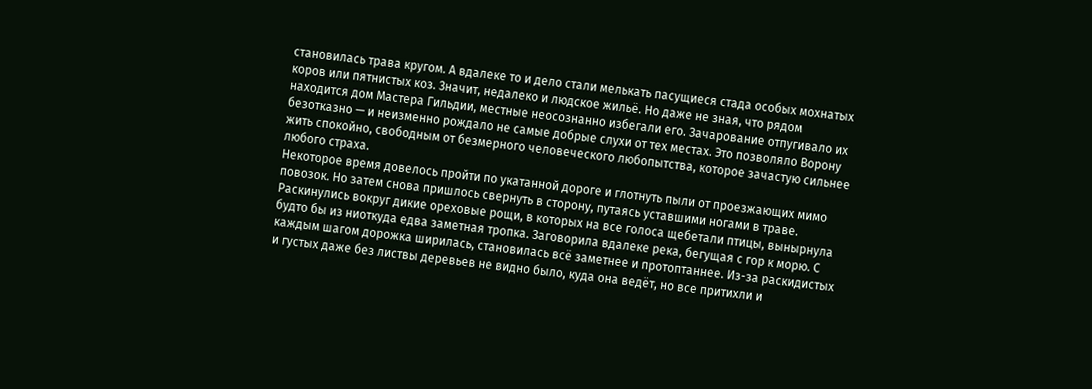становилась трава кругом. А вдалеке то и дело стали мелькать пасущиеся стада особых мохнатых коров или пятнистых коз. Значит, недалеко и людское жильё. Но даже не зная, что рядом находится дом Мастера Гильдии, местные неосознанно избегали его. Зачарование отпугивало их безотказно — и неизменно рождало не самые добрые слухи от тех местах. Это позволяло Ворону жить спокойно, свободным от безмерного человеческого любопытства, которое зачастую сильнее любого страха.
Некоторое время довелось пройти по укатанной дороге и глотнуть пыли от проезжающих мимо повозок. Но затем снова пришлось свернуть в сторону, путаясь уставшими ногами в траве. Раскинулись вокруг дикие ореховые рощи, в которых на все голоса щебетали птицы, вынырнула будто бы из ниоткуда едва заметная тропка. Заговорила вдалеке река, бегущая с гор к морю. С каждым шагом дорожка ширилась, становилась всё заметнее и протоптаннее. Из-за раскидистых и густых даже без листвы деревьев не видно было, куда она ведёт, но все притихли и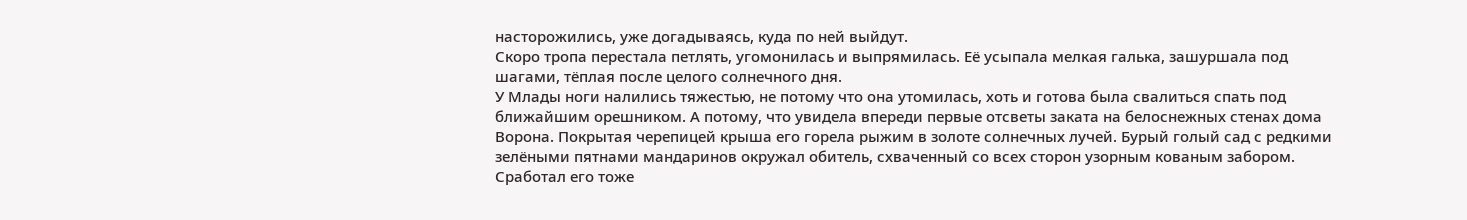насторожились, уже догадываясь, куда по ней выйдут.
Скоро тропа перестала петлять, угомонилась и выпрямилась. Её усыпала мелкая галька, зашуршала под шагами, тёплая после целого солнечного дня.
У Млады ноги налились тяжестью, не потому что она утомилась, хоть и готова была свалиться спать под ближайшим орешником. А потому, что увидела впереди первые отсветы заката на белоснежных стенах дома Ворона. Покрытая черепицей крыша его горела рыжим в золоте солнечных лучей. Бурый голый сад с редкими зелёными пятнами мандаринов окружал обитель, схваченный со всех сторон узорным кованым забором. Сработал его тоже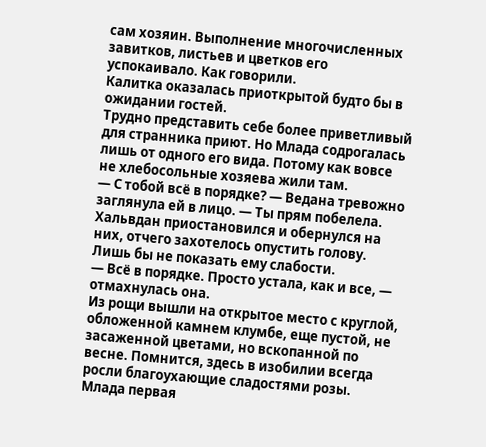сам хозяин. Выполнение многочисленных завитков, листьев и цветков его успокаивало. Как говорили.
Калитка оказалась приоткрытой будто бы в ожидании гостей.
Трудно представить себе более приветливый для странника приют. Но Млада содрогалась лишь от одного его вида. Потому как вовсе не хлебосольные хозяева жили там.
— С тобой всё в порядке? — Ведана тревожно заглянула ей в лицо. — Ты прям побелела.
Хальвдан приостановился и обернулся на них, отчего захотелось опустить голову. Лишь бы не показать ему слабости.
— Всё в порядке. Просто устала, как и все, — отмахнулась она.
Из рощи вышли на открытое место с круглой, обложенной камнем клумбе, еще пустой, не засаженной цветами, но вскопанной по весне. Помнится, здесь в изобилии всегда росли благоухающие сладостями розы.
Млада первая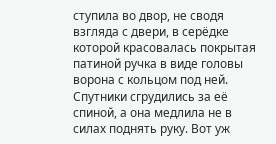ступила во двор, не сводя взгляда с двери, в серёдке которой красовалась покрытая патиной ручка в виде головы ворона с кольцом под ней.
Спутники сгрудились за её спиной, а она медлила не в силах поднять руку. Вот уж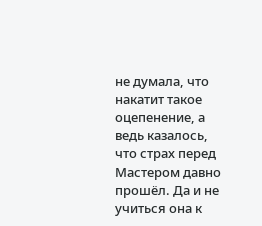не думала, что накатит такое оцепенение, а ведь казалось, что страх перед Мастером давно прошёл. Да и не учиться она к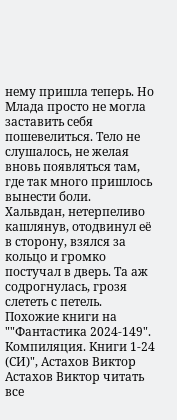нему пришла теперь. Но Млада просто не могла заставить себя пошевелиться. Тело не слушалось, не желая вновь появляться там, где так много пришлось вынести боли.
Хальвдан, нетерпеливо кашлянув, отодвинул её в сторону, взялся за кольцо и громко постучал в дверь. Та аж содрогнулась, грозя слететь с петель.
Похожие книги на ""Фантастика 2024-149". Компиляция. Книги 1-24 (СИ)", Астахов Виктор
Астахов Виктор читать все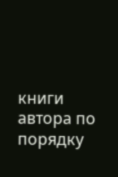книги автора по порядку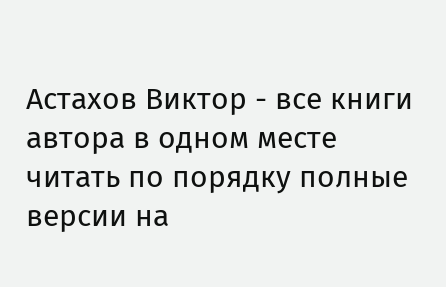Астахов Виктор - все книги автора в одном месте читать по порядку полные версии на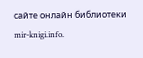сайте онлайн библиотеки mir-knigi.info.